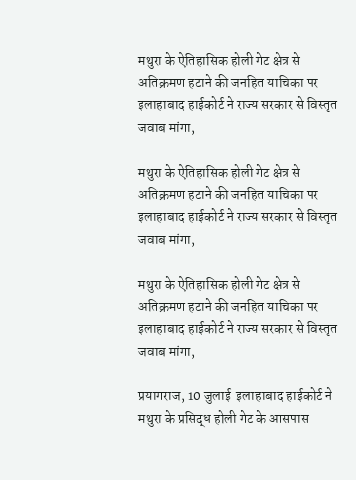मथुरा के ऐतिहासिक होली गेट क्षेत्र से अतिक्रमण हटाने की जनहित याचिका पर इलाहाबाद हाईकोर्ट ने राज्य सरकार से विस्तृत जवाब मांगा,

मथुरा के ऐतिहासिक होली गेट क्षेत्र से अतिक्रमण हटाने की जनहित याचिका पर इलाहाबाद हाईकोर्ट ने राज्य सरकार से विस्तृत जवाब मांगा,

मथुरा के ऐतिहासिक होली गेट क्षेत्र से अतिक्रमण हटाने की जनहित याचिका पर इलाहाबाद हाईकोर्ट ने राज्य सरकार से विस्तृत जवाब मांगा,

प्रयागराज, 10 जुलाई  इलाहाबाद हाईकोर्ट ने मथुरा के प्रसिद्ध होली गेट के आसपास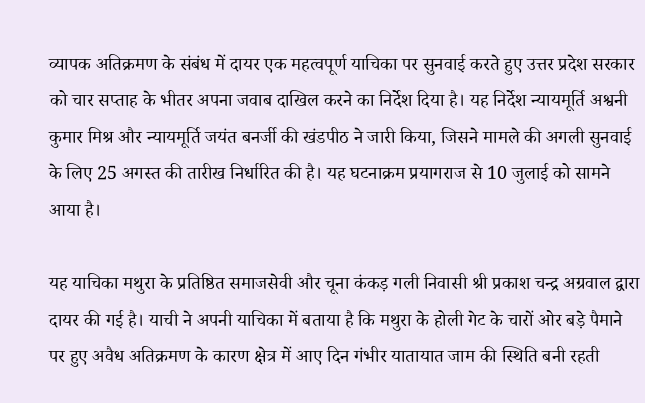व्यापक अतिक्रमण के संबंध में दायर एक महत्वपूर्ण याचिका पर सुनवाई करते हुए उत्तर प्रदेश सरकार को चार सप्ताह के भीतर अपना जवाब दाखिल करने का निर्देश दिया है। यह निर्देश न्यायमूर्ति अश्वनी कुमार मिश्र और न्यायमूर्ति जयंत बनर्जी की खंडपीठ ने जारी किया, जिसने मामले की अगली सुनवाई के लिए 25 अगस्त की तारीख निर्धारित की है। यह घटनाक्रम प्रयागराज से 10 जुलाई को सामने आया है।

यह याचिका मथुरा के प्रतिष्ठित समाजसेवी और चूना कंकड़ गली निवासी श्री प्रकाश चन्द्र अग्रवाल द्वारा दायर की गई है। याची ने अपनी याचिका में बताया है कि मथुरा के होली गेट के चारों ओर बड़े पैमाने पर हुए अवैध अतिक्रमण के कारण क्षेत्र में आए दिन गंभीर यातायात जाम की स्थिति बनी रहती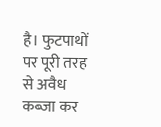है। फुटपाथों पर पूरी तरह से अवैध कब्जा कर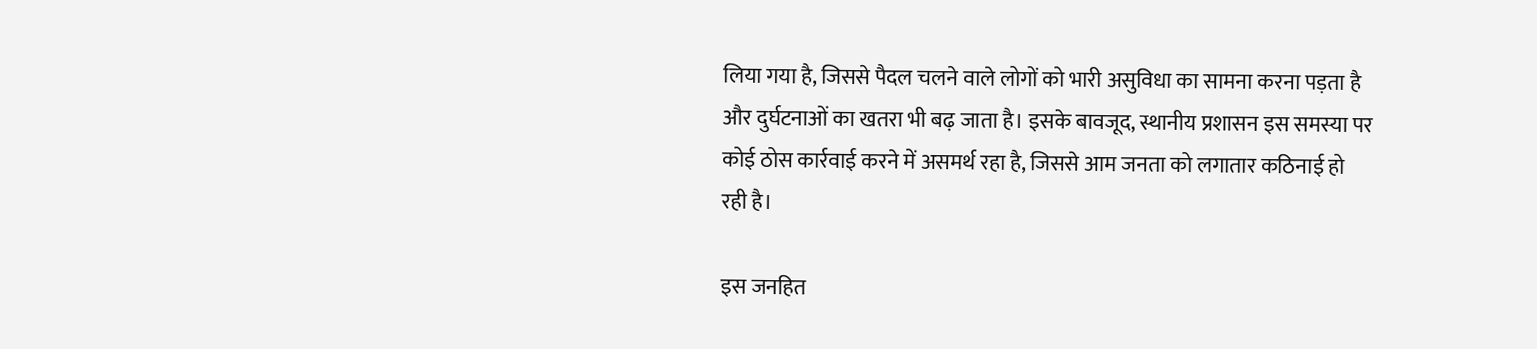लिया गया है, जिससे पैदल चलने वाले लोगों को भारी असुविधा का सामना करना पड़ता है और दुर्घटनाओं का खतरा भी बढ़ जाता है। इसके बावजूद, स्थानीय प्रशासन इस समस्या पर कोई ठोस कार्रवाई करने में असमर्थ रहा है, जिससे आम जनता को लगातार कठिनाई हो रही है।

इस जनहित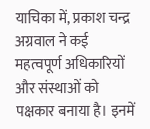याचिका में, प्रकाश चन्द्र अग्रवाल ने कई महत्वपूर्ण अधिकारियों और संस्थाओं को पक्षकार बनाया है। इनमें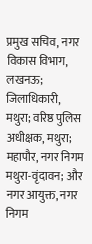प्रमुख सचिव, नगर विकास विभाग, लखनऊ; जिलाधिकारी, मथुरा; वरिष्ठ पुलिस अधीक्षक, मथुरा; महापौर, नगर निगम मथुरा-वृंदावन; और नगर आयुक्त, नगर निगम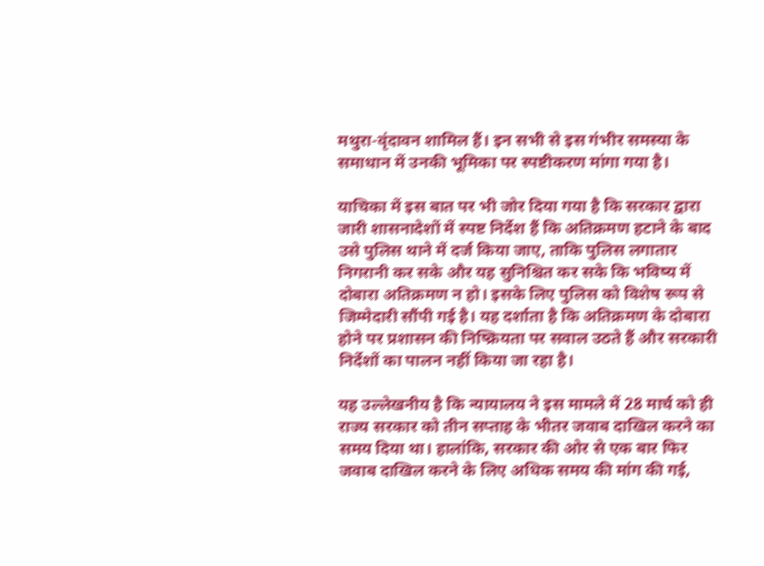मथुरा-वृंदावन शामिल हैं। इन सभी से इस गंभीर समस्या के समाधान में उनकी भूमिका पर स्पष्टीकरण मांगा गया है।

याचिका में इस बात पर भी जोर दिया गया है कि सरकार द्वारा जारी शासनादेशों में स्पष्ट निर्देश हैं कि अतिक्रमण हटाने के बाद उसे पुलिस थाने में दर्ज किया जाए, ताकि पुलिस लगातार निगरानी कर सके और यह सुनिश्चित कर सके कि भविष्य में दोबारा अतिक्रमण न हो। इसके लिए पुलिस को विशेष रूप से जिम्मेदारी सौंपी गई है। यह दर्शाता है कि अतिक्रमण के दोबारा होने पर प्रशासन की निष्क्रियता पर सवाल उठते हैं और सरकारी निर्देशों का पालन नहीं किया जा रहा है।

यह उल्लेखनीय है कि न्यायालय ने इस मामले में 28 मार्च को ही राज्य सरकार को तीन सप्ताह के भीतर जवाब दाखिल करने का समय दिया था। हालांकि, सरकार की ओर से एक बार फिर जवाब दाखिल करने के लिए अधिक समय की मांग की गई,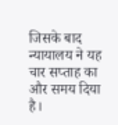जिसके बाद न्यायालय ने यह चार सप्ताह का और समय दिया है।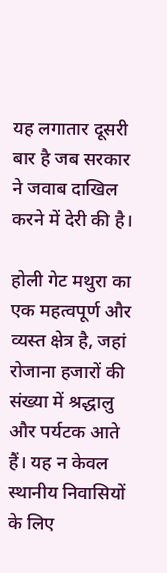यह लगातार दूसरी बार है जब सरकार ने जवाब दाखिल करने में देरी की है।

होली गेट मथुरा का एक महत्वपूर्ण और व्यस्त क्षेत्र है, जहां रोजाना हजारों की संख्या में श्रद्धालु और पर्यटक आते हैं। यह न केवल स्थानीय निवासियों के लिए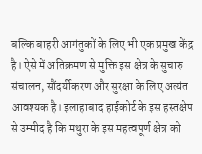बल्कि बाहरी आगंतुकों के लिए भी एक प्रमुख केंद्र है। ऐसे में अतिक्रमण से मुक्ति इस क्षेत्र के सुचारु संचालन, सौंदर्यीकरण और सुरक्षा के लिए अत्यंत आवश्यक है। इलाहाबाद हाईकोर्ट के इस हस्तक्षेप से उम्मीद है कि मथुरा के इस महत्वपूर्ण क्षेत्र को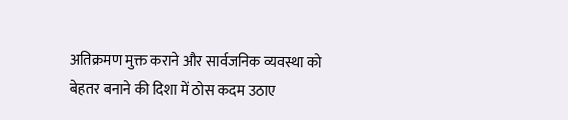अतिक्रमण मुक्त कराने और सार्वजनिक व्यवस्था को बेहतर बनाने की दिशा में ठोस कदम उठाए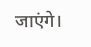जाएंगे।